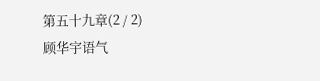第五十九章(2 / 2)
顾华宇语气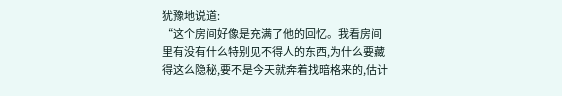犹豫地说道:
“这个房间好像是充满了他的回忆。我看房间里有没有什么特别见不得人的东西,为什么要藏得这么隐秘,要不是今天就奔着找暗格来的,估计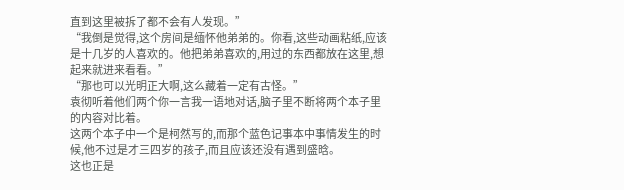直到这里被拆了都不会有人发现。”
“我倒是觉得,这个房间是缅怀他弟弟的。你看,这些动画粘纸,应该是十几岁的人喜欢的。他把弟弟喜欢的,用过的东西都放在这里,想起来就进来看看。”
“那也可以光明正大啊,这么藏着一定有古怪。”
袁彻听着他们两个你一言我一语地对话,脑子里不断将两个本子里的内容对比着。
这两个本子中一个是柯然写的,而那个蓝色记事本中事情发生的时候,他不过是才三四岁的孩子,而且应该还没有遇到盛晗。
这也正是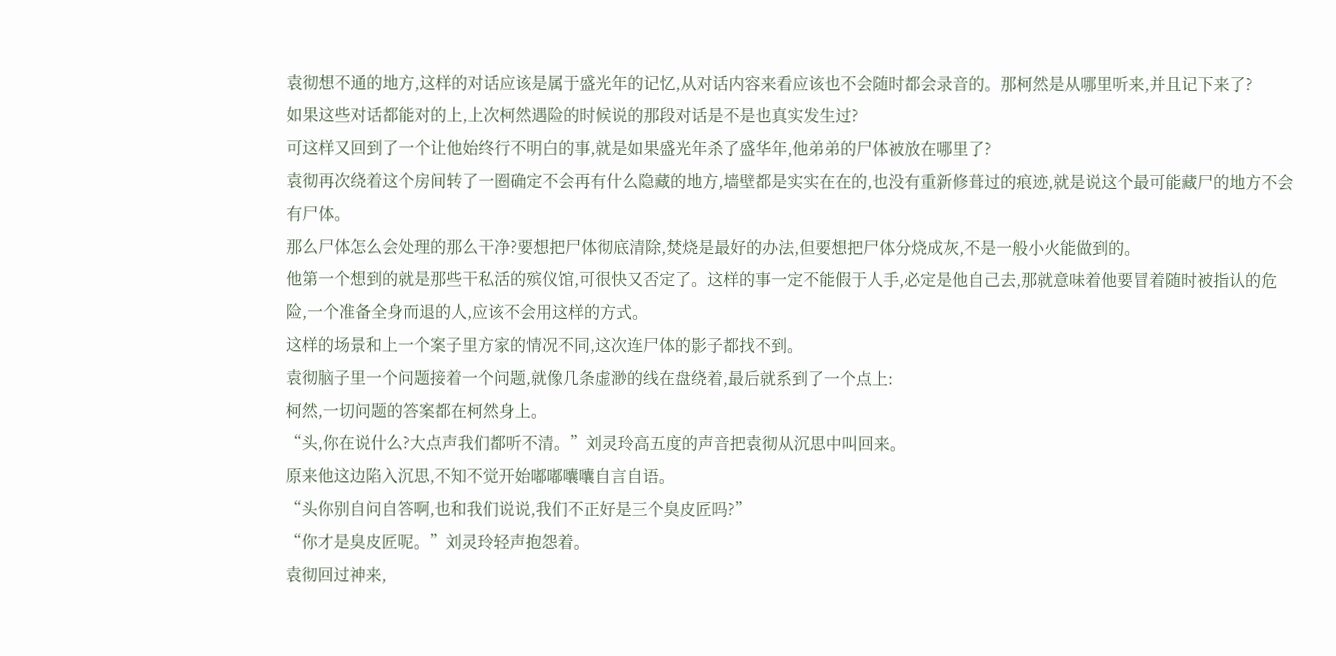袁彻想不通的地方,这样的对话应该是属于盛光年的记忆,从对话内容来看应该也不会随时都会录音的。那柯然是从哪里听来,并且记下来了?
如果这些对话都能对的上,上次柯然遇险的时候说的那段对话是不是也真实发生过?
可这样又回到了一个让他始终行不明白的事,就是如果盛光年杀了盛华年,他弟弟的尸体被放在哪里了?
袁彻再次绕着这个房间转了一圈确定不会再有什么隐藏的地方,墙壁都是实实在在的,也没有重新修葺过的痕迹,就是说这个最可能藏尸的地方不会有尸体。
那么尸体怎么会处理的那么干净?要想把尸体彻底清除,焚烧是最好的办法,但要想把尸体分烧成灰,不是一般小火能做到的。
他第一个想到的就是那些干私活的殡仪馆,可很快又否定了。这样的事一定不能假于人手,必定是他自己去,那就意味着他要冒着随时被指认的危险,一个准备全身而退的人,应该不会用这样的方式。
这样的场景和上一个案子里方家的情况不同,这次连尸体的影子都找不到。
袁彻脑子里一个问题接着一个问题,就像几条虚渺的线在盘绕着,最后就系到了一个点上:
柯然,一切问题的答案都在柯然身上。
“头,你在说什么?大点声我们都听不清。”刘灵玲高五度的声音把袁彻从沉思中叫回来。
原来他这边陷入沉思,不知不觉开始嘟嘟囔囔自言自语。
“头你别自问自答啊,也和我们说说,我们不正好是三个臭皮匠吗?”
“你才是臭皮匠呢。”刘灵玲轻声抱怨着。
袁彻回过神来,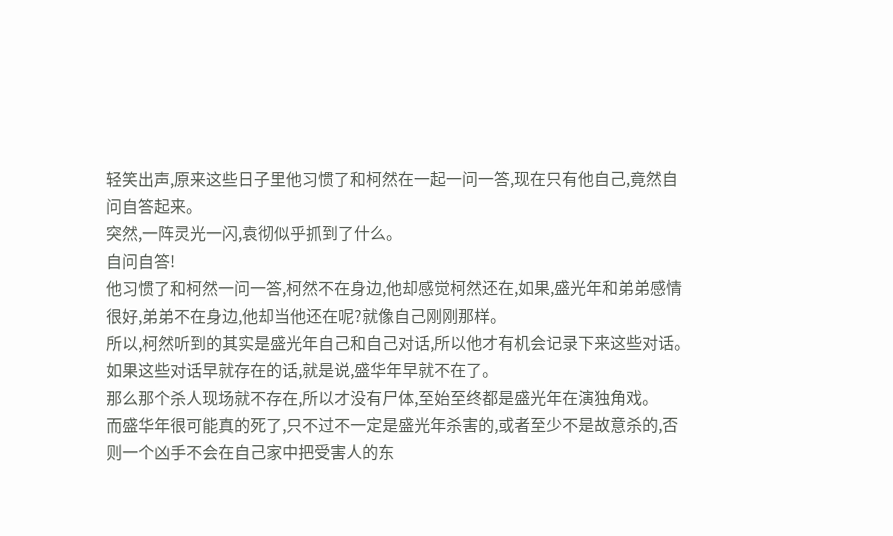轻笑出声,原来这些日子里他习惯了和柯然在一起一问一答,现在只有他自己,竟然自问自答起来。
突然,一阵灵光一闪,袁彻似乎抓到了什么。
自问自答!
他习惯了和柯然一问一答,柯然不在身边,他却感觉柯然还在,如果,盛光年和弟弟感情很好,弟弟不在身边,他却当他还在呢?就像自己刚刚那样。
所以,柯然听到的其实是盛光年自己和自己对话,所以他才有机会记录下来这些对话。如果这些对话早就存在的话,就是说,盛华年早就不在了。
那么那个杀人现场就不存在,所以才没有尸体,至始至终都是盛光年在演独角戏。
而盛华年很可能真的死了,只不过不一定是盛光年杀害的,或者至少不是故意杀的,否则一个凶手不会在自己家中把受害人的东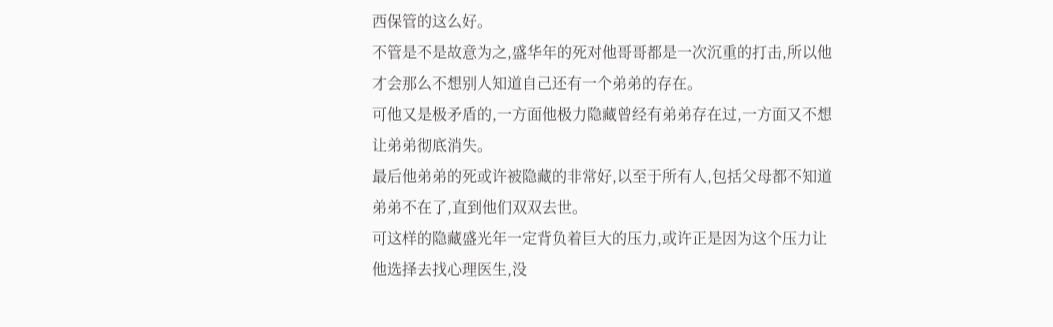西保管的这么好。
不管是不是故意为之,盛华年的死对他哥哥都是一次沉重的打击,所以他才会那么不想别人知道自己还有一个弟弟的存在。
可他又是极矛盾的,一方面他极力隐藏曾经有弟弟存在过,一方面又不想让弟弟彻底消失。
最后他弟弟的死或许被隐藏的非常好,以至于所有人,包括父母都不知道弟弟不在了,直到他们双双去世。
可这样的隐藏盛光年一定背负着巨大的压力,或许正是因为这个压力让他选择去找心理医生,没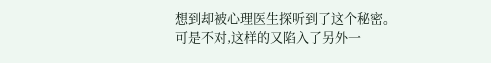想到却被心理医生探听到了这个秘密。
可是不对,这样的又陷入了另外一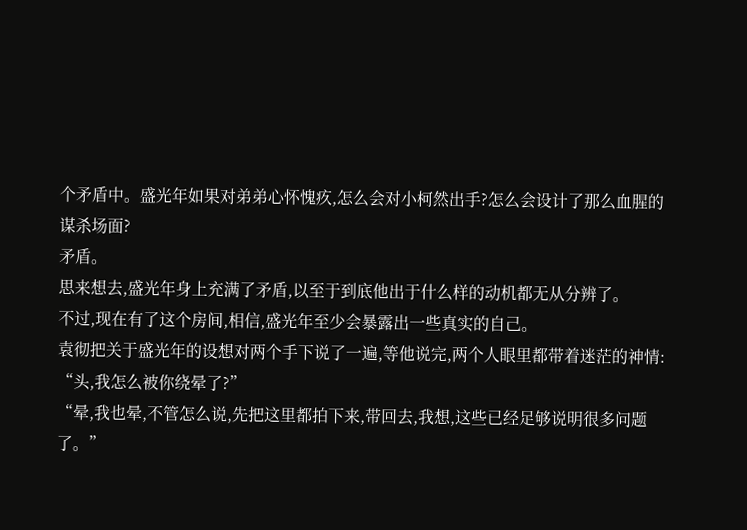个矛盾中。盛光年如果对弟弟心怀愧疚,怎么会对小柯然出手?怎么会设计了那么血腥的谋杀场面?
矛盾。
思来想去,盛光年身上充满了矛盾,以至于到底他出于什么样的动机都无从分辨了。
不过,现在有了这个房间,相信,盛光年至少会暴露出一些真实的自己。
袁彻把关于盛光年的设想对两个手下说了一遍,等他说完,两个人眼里都带着迷茫的神情:
“头,我怎么被你绕晕了?”
“晕,我也晕,不管怎么说,先把这里都拍下来,带回去,我想,这些已经足够说明很多问题了。”